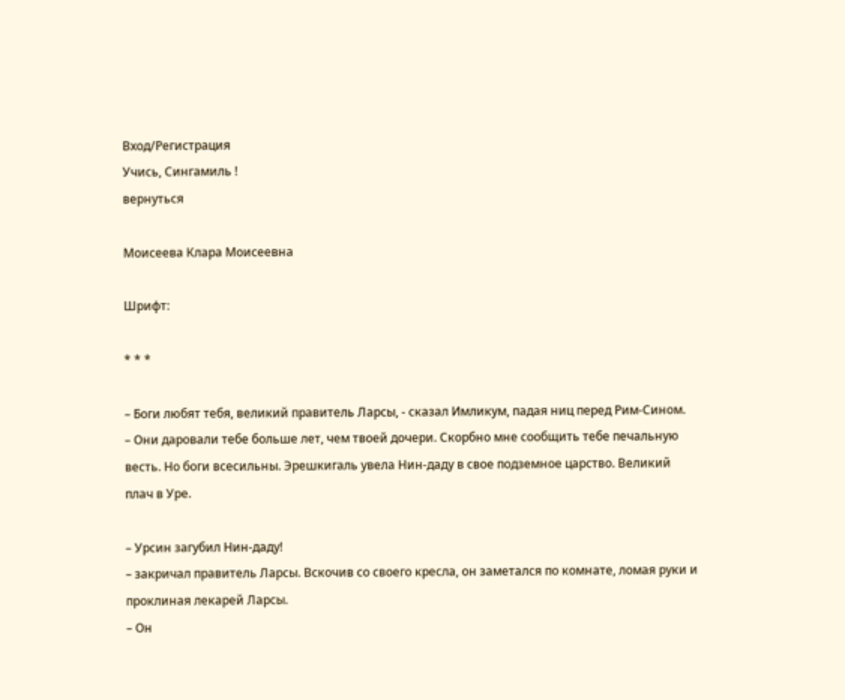Вход/Регистрация
Учись, Сингамиль !
вернуться

Моисеева Клара Моисеевна

Шрифт:

* * *

– Боги любят тебя, великий правитель Ларсы, - сказал Имликум, падая ниц перед Рим-Сином.
– Они даровали тебе больше лет, чем твоей дочери. Скорбно мне сообщить тебе печальную весть. Но боги всесильны. Эрешкигаль увела Нин-даду в свое подземное царство. Великий плач в Уре.

– Урсин загубил Нин-даду!
– закричал правитель Ларсы. Вскочив со своего кресла, он заметался по комнате, ломая руки и проклиная лекарей Ларсы.
– Он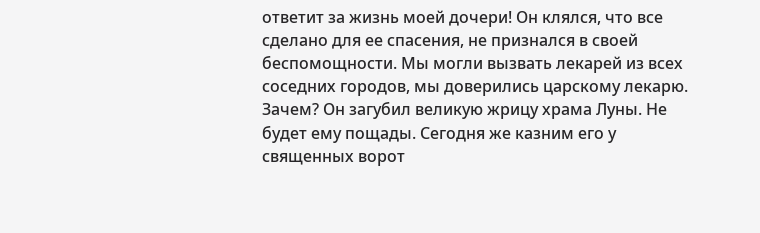ответит за жизнь моей дочери! Он клялся, что все сделано для ее спасения, не признался в своей беспомощности. Мы могли вызвать лекарей из всех соседних городов, мы доверились царскому лекарю. Зачем? Он загубил великую жрицу храма Луны. Не будет ему пощады. Сегодня же казним его у священных ворот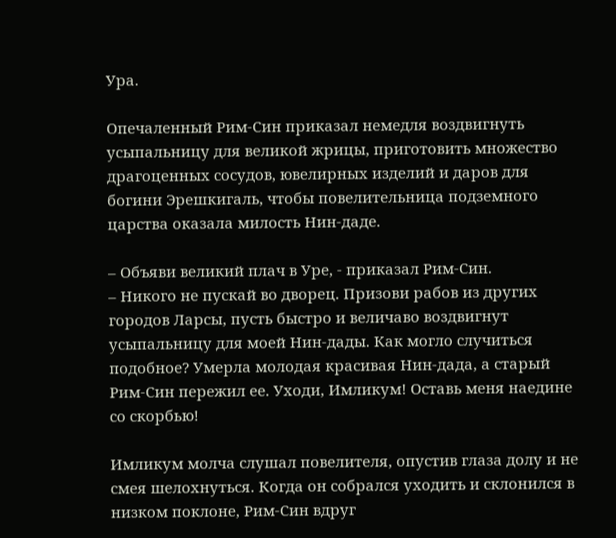Ура.

Опечаленный Рим-Син приказал немедля воздвигнуть усыпальницу для великой жрицы, приготовить множество драгоценных сосудов, ювелирных изделий и даров для богини Эрешкигаль, чтобы повелительница подземного царства оказала милость Нин-даде.

– Объяви великий плач в Уре, - приказал Рим-Син.
– Никого не пускай во дворец. Призови рабов из других городов Ларсы, пусть быстро и величаво воздвигнут усыпальницу для моей Нин-дады. Как могло случиться подобное? Умерла молодая красивая Нин-дада, а старый Рим-Син пережил ее. Уходи, Имликум! Оставь меня наедине со скорбью!

Имликум молча слушал повелителя, опустив глаза долу и не смея шелохнуться. Когда он собрался уходить и склонился в низком поклоне, Рим-Син вдруг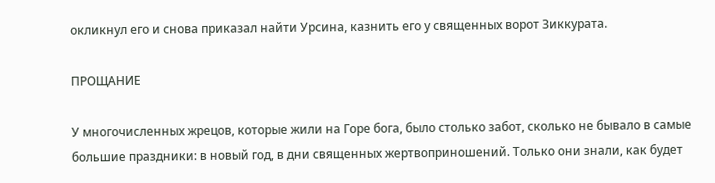окликнул его и снова приказал найти Урсина, казнить его у священных ворот Зиккурата.

ПРОЩАНИЕ

У многочисленных жрецов, которые жили на Горе бога, было столько забот, сколько не бывало в самые большие праздники: в новый год, в дни священных жертвоприношений. Только они знали, как будет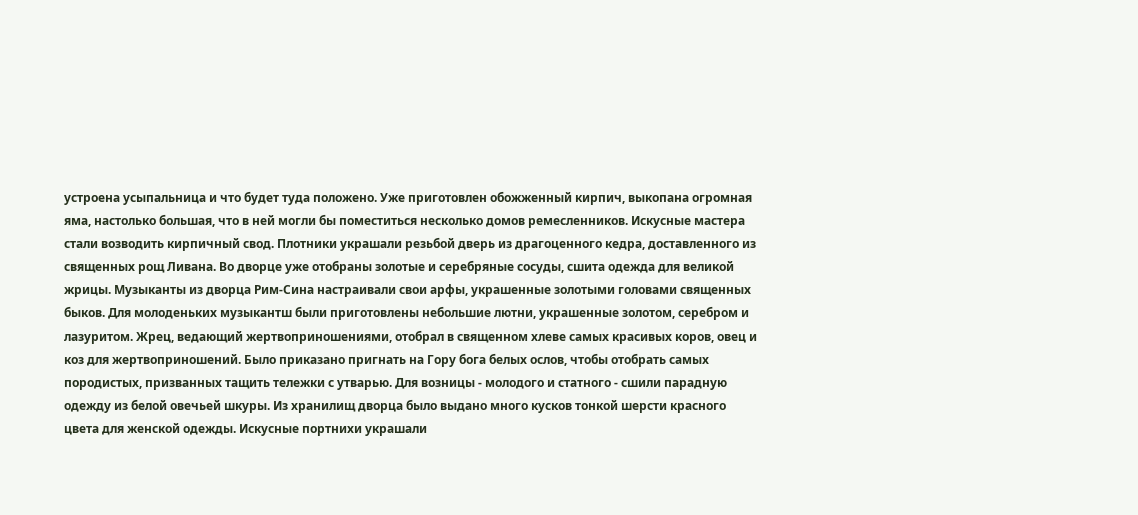устроена усыпальница и что будет туда положено. Уже приготовлен обожженный кирпич, выкопана огромная яма, настолько большая, что в ней могли бы поместиться несколько домов ремесленников. Искусные мастера стали возводить кирпичный свод. Плотники украшали резьбой дверь из драгоценного кедра, доставленного из священных рощ Ливана. Во дворце уже отобраны золотые и серебряные сосуды, сшита одежда для великой жрицы. Музыканты из дворца Рим-Сина настраивали свои арфы, украшенные золотыми головами священных быков. Для молоденьких музыкантш были приготовлены небольшие лютни, украшенные золотом, серебром и лазуритом. Жрец, ведающий жертвоприношениями, отобрал в священном хлеве самых красивых коров, овец и коз для жертвоприношений. Было приказано пригнать на Гору бога белых ослов, чтобы отобрать самых породистых, призванных тащить тележки с утварью. Для возницы - молодого и статного - сшили парадную одежду из белой овечьей шкуры. Из хранилищ дворца было выдано много кусков тонкой шерсти красного цвета для женской одежды. Искусные портнихи украшали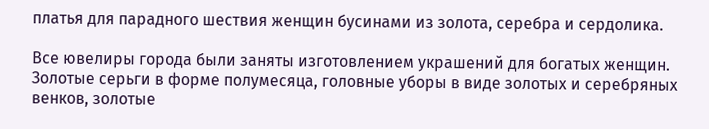платья для парадного шествия женщин бусинами из золота, серебра и сердолика.

Все ювелиры города были заняты изготовлением украшений для богатых женщин. Золотые серьги в форме полумесяца, головные уборы в виде золотых и серебряных венков, золотые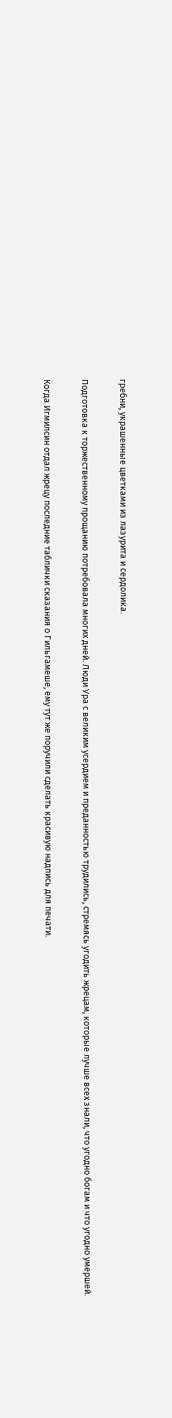гребни, украшенные цветками из лазурита и сердолика.

Подготовка к торжественному прощанию потребовала многих дней. Люди Ура с великим усердием и преданностью трудились, стремясь угодить жрецам, которые лучше всех знали, что угодно богам и что угодно умершей.

Когда Игмилсин отдал жрецу последние таблички сказания о Гильгамеше, ему тут же поручили сделать красивую надпись для печати.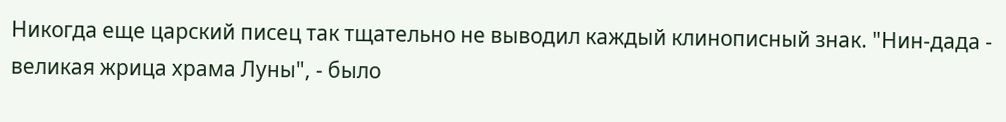Никогда еще царский писец так тщательно не выводил каждый клинописный знак. "Нин-дада - великая жрица храма Луны", - было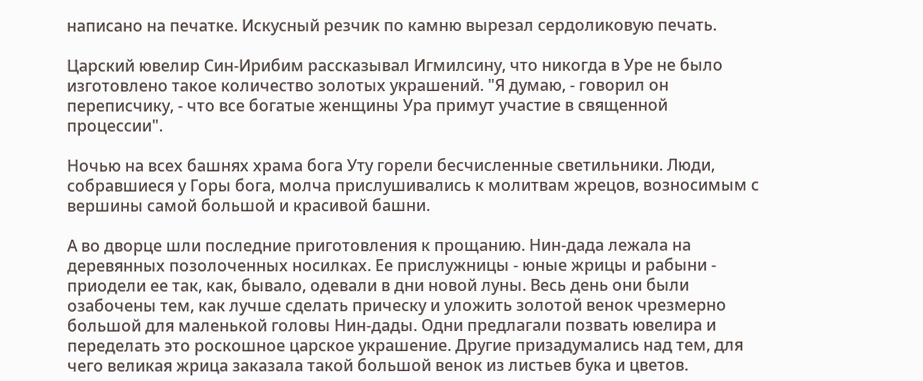написано на печатке. Искусный резчик по камню вырезал сердоликовую печать.

Царский ювелир Син-Ирибим рассказывал Игмилсину, что никогда в Уре не было изготовлено такое количество золотых украшений. "Я думаю, - говорил он переписчику, - что все богатые женщины Ура примут участие в священной процессии".

Ночью на всех башнях храма бога Уту горели бесчисленные светильники. Люди, собравшиеся у Горы бога, молча прислушивались к молитвам жрецов, возносимым с вершины самой большой и красивой башни.

А во дворце шли последние приготовления к прощанию. Нин-дада лежала на деревянных позолоченных носилках. Ее прислужницы - юные жрицы и рабыни - приодели ее так, как, бывало, одевали в дни новой луны. Весь день они были озабочены тем, как лучше сделать прическу и уложить золотой венок чрезмерно большой для маленькой головы Нин-дады. Одни предлагали позвать ювелира и переделать это роскошное царское украшение. Другие призадумались над тем, для чего великая жрица заказала такой большой венок из листьев бука и цветов.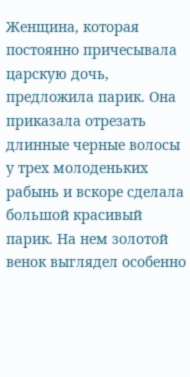Женщина, которая постоянно причесывала царскую дочь, предложила парик. Она приказала отрезать длинные черные волосы у трех молоденьких рабынь и вскоре сделала большой красивый парик. На нем золотой венок выглядел особенно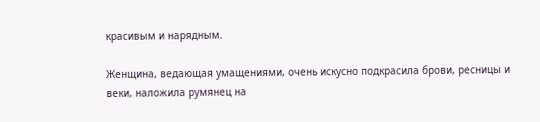красивым и нарядным.

Женщина, ведающая умащениями, очень искусно подкрасила брови, ресницы и веки, наложила румянец на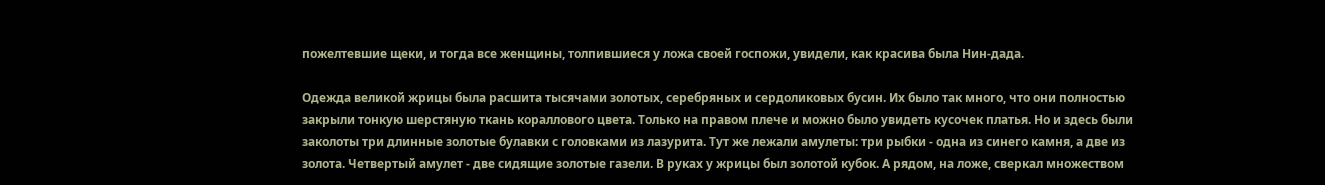пожелтевшие щеки, и тогда все женщины, толпившиеся у ложа своей госпожи, увидели, как красива была Нин-дада.

Одежда великой жрицы была расшита тысячами золотых, серебряных и сердоликовых бусин. Их было так много, что они полностью закрыли тонкую шерстяную ткань кораллового цвета. Только на правом плече и можно было увидеть кусочек платья. Но и здесь были заколоты три длинные золотые булавки с головками из лазурита. Тут же лежали амулеты: три рыбки - одна из синего камня, а две из золота. Четвертый амулет - две сидящие золотые газели. В руках у жрицы был золотой кубок. А рядом, на ложе, сверкал множеством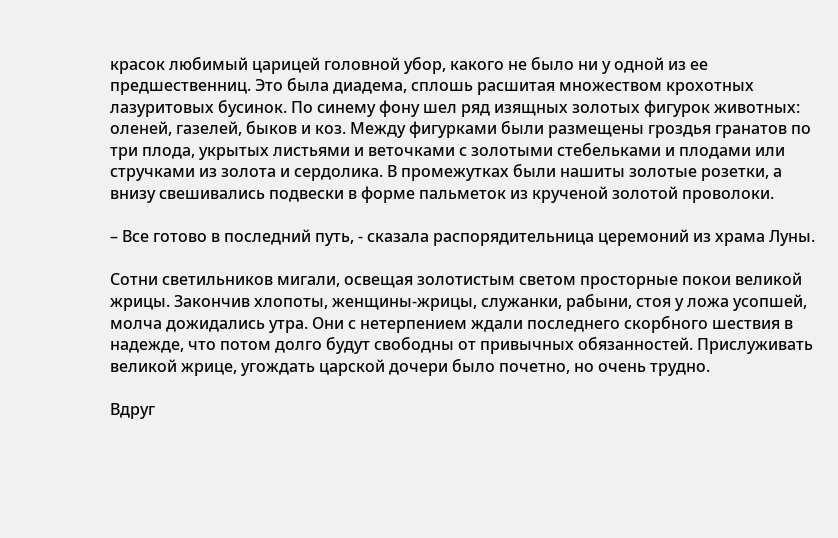красок любимый царицей головной убор, какого не было ни у одной из ее предшественниц. Это была диадема, сплошь расшитая множеством крохотных лазуритовых бусинок. По синему фону шел ряд изящных золотых фигурок животных: оленей, газелей, быков и коз. Между фигурками были размещены гроздья гранатов по три плода, укрытых листьями и веточками с золотыми стебельками и плодами или стручками из золота и сердолика. В промежутках были нашиты золотые розетки, а внизу свешивались подвески в форме пальметок из крученой золотой проволоки.

– Все готово в последний путь, - сказала распорядительница церемоний из храма Луны.

Сотни светильников мигали, освещая золотистым светом просторные покои великой жрицы. Закончив хлопоты, женщины-жрицы, служанки, рабыни, стоя у ложа усопшей, молча дожидались утра. Они с нетерпением ждали последнего скорбного шествия в надежде, что потом долго будут свободны от привычных обязанностей. Прислуживать великой жрице, угождать царской дочери было почетно, но очень трудно.

Вдруг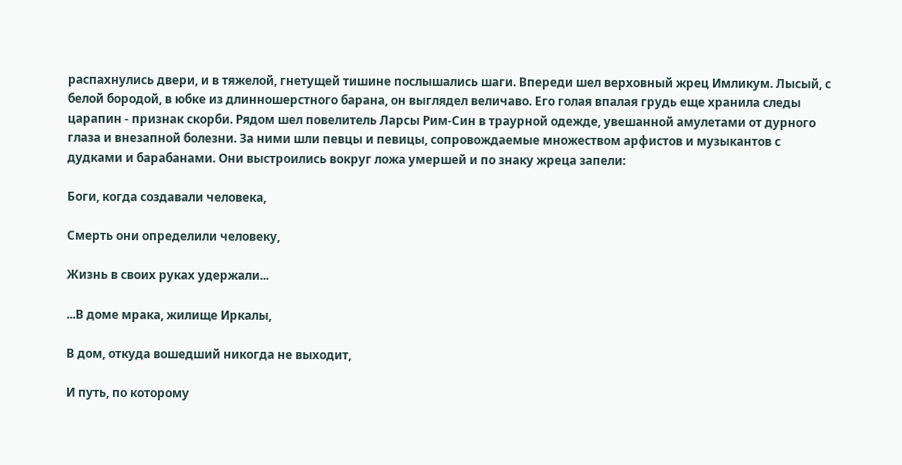распахнулись двери, и в тяжелой, гнетущей тишине послышались шаги. Впереди шел верховный жрец Имликум. Лысый, с белой бородой, в юбке из длинношерстного барана, он выглядел величаво. Его голая впалая грудь еще хранила следы царапин - признак скорби. Рядом шел повелитель Ларсы Рим-Син в траурной одежде, увешанной амулетами от дурного глаза и внезапной болезни. За ними шли певцы и певицы, сопровождаемые множеством арфистов и музыкантов с дудками и барабанами. Они выстроились вокруг ложа умершей и по знаку жреца запели:

Боги, когда создавали человека,

Смерть они определили человеку,

Жизнь в своих руках удержали...

...В доме мрака, жилище Иркалы,

В дом, откуда вошедший никогда не выходит,

И путь, по которому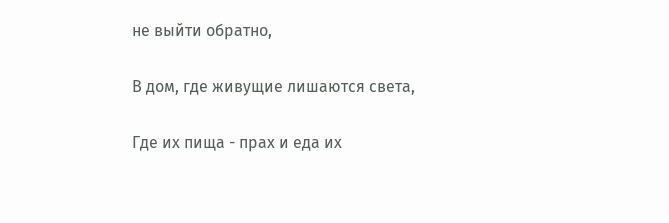не выйти обратно,

В дом, где живущие лишаются света,

Где их пища - прах и еда их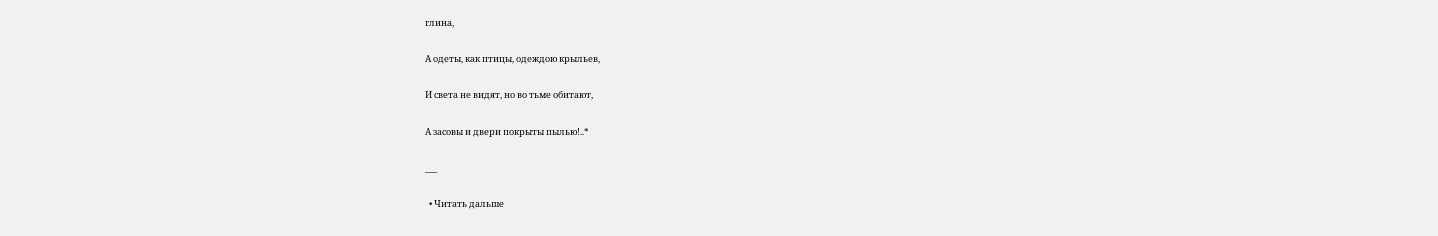глина,

А одеты, как птицы, одеждою крыльев,

И света не видят, но во тьме обитают,

А засовы и двери покрыты пылью!..*

___

  • Читать дальше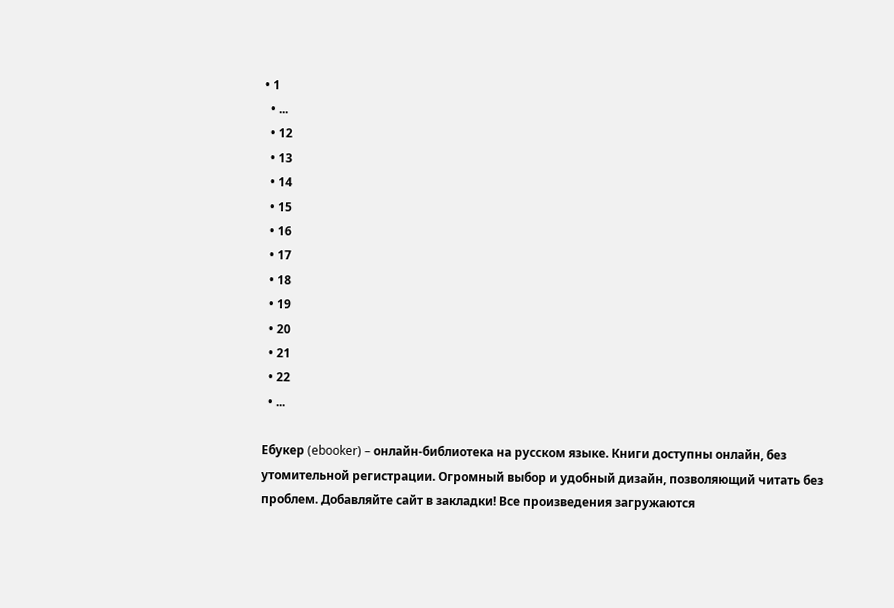• 1
  • ...
  • 12
  • 13
  • 14
  • 15
  • 16
  • 17
  • 18
  • 19
  • 20
  • 21
  • 22
  • ...

Ебукер (ebooker) – онлайн-библиотека на русском языке. Книги доступны онлайн, без утомительной регистрации. Огромный выбор и удобный дизайн, позволяющий читать без проблем. Добавляйте сайт в закладки! Все произведения загружаются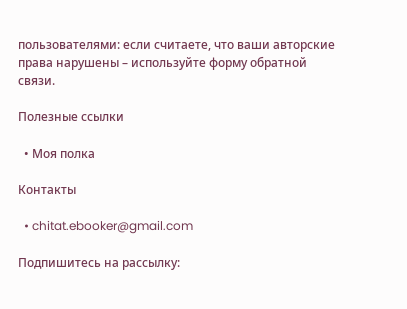пользователями: если считаете, что ваши авторские права нарушены – используйте форму обратной связи.

Полезные ссылки

  • Моя полка

Контакты

  • chitat.ebooker@gmail.com

Подпишитесь на рассылку: